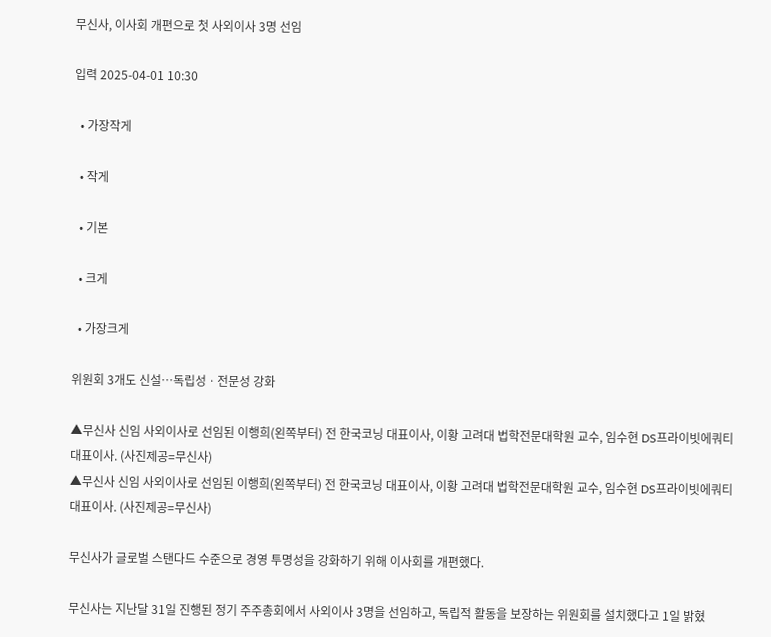무신사, 이사회 개편으로 첫 사외이사 3명 선임

입력 2025-04-01 10:30

  • 가장작게

  • 작게

  • 기본

  • 크게

  • 가장크게

위원회 3개도 신설…독립성ㆍ전문성 강화

▲무신사 신임 사외이사로 선임된 이행희(왼쪽부터) 전 한국코닝 대표이사, 이황 고려대 법학전문대학원 교수, 임수현 DS프라이빗에쿼티 대표이사. (사진제공=무신사)
▲무신사 신임 사외이사로 선임된 이행희(왼쪽부터) 전 한국코닝 대표이사, 이황 고려대 법학전문대학원 교수, 임수현 DS프라이빗에쿼티 대표이사. (사진제공=무신사)

무신사가 글로벌 스탠다드 수준으로 경영 투명성을 강화하기 위해 이사회를 개편했다.

무신사는 지난달 31일 진행된 정기 주주총회에서 사외이사 3명을 선임하고, 독립적 활동을 보장하는 위원회를 설치했다고 1일 밝혔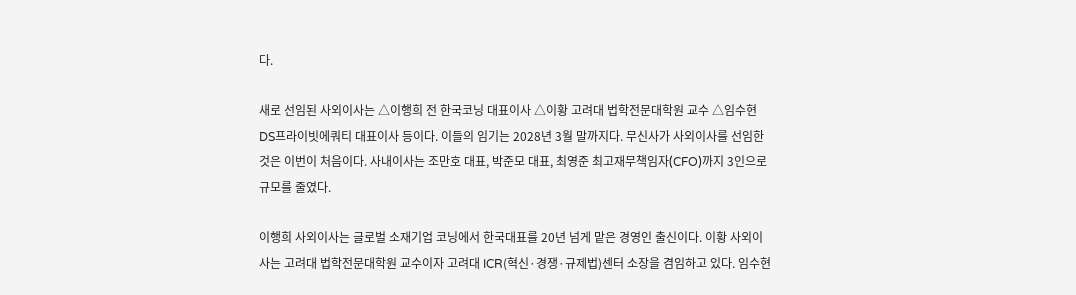다.

새로 선임된 사외이사는 △이행희 전 한국코닝 대표이사 △이황 고려대 법학전문대학원 교수 △임수현 DS프라이빗에쿼티 대표이사 등이다. 이들의 임기는 2028년 3월 말까지다. 무신사가 사외이사를 선임한 것은 이번이 처음이다. 사내이사는 조만호 대표, 박준모 대표, 최영준 최고재무책임자(CFO)까지 3인으로 규모를 줄였다.

이행희 사외이사는 글로벌 소재기업 코닝에서 한국대표를 20년 넘게 맡은 경영인 출신이다. 이황 사외이사는 고려대 법학전문대학원 교수이자 고려대 ICR(혁신·경쟁·규제법)센터 소장을 겸임하고 있다. 임수현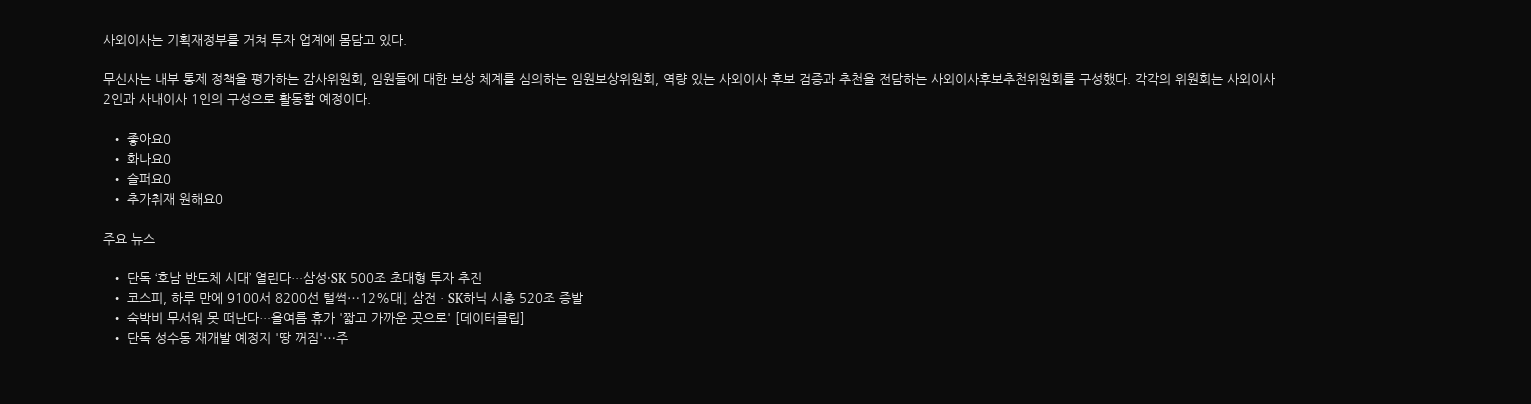사외이사는 기획재정부를 거쳐 투자 업계에 몸담고 있다.

무신사는 내부 통제 정책을 평가하는 감사위원회, 임원들에 대한 보상 체계를 심의하는 임원보상위원회, 역량 있는 사외이사 후보 검증과 추천을 전담하는 사외이사후보추천위원회를 구성했다. 각각의 위원회는 사외이사 2인과 사내이사 1인의 구성으로 활동할 예정이다.

  • 좋아요0
  • 화나요0
  • 슬퍼요0
  • 추가취재 원해요0

주요 뉴스

  • 단독 ‘호남 반도체 시대’ 열린다…삼성·SK 500조 초대형 투자 추진
  • 코스피, 하루 만에 9100서 8200선 털썩⋯12%대↓ 삼전ㆍSK하닉 시총 520조 증발
  • 숙박비 무서워 못 떠난다…올여름 휴가 '짧고 가까운 곳으로' [데이터클립]
  • 단독 성수동 재개발 예정지 '땅 꺼짐'⋯주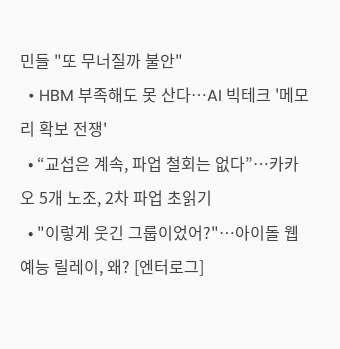민들 "또 무너질까 불안"
  • HBM 부족해도 못 산다…AI 빅테크 '메모리 확보 전쟁'
  • “교섭은 계속, 파업 철회는 없다”…카카오 5개 노조, 2차 파업 초읽기
  • "이렇게 웃긴 그룹이었어?"⋯아이돌 웹예능 릴레이, 왜? [엔터로그]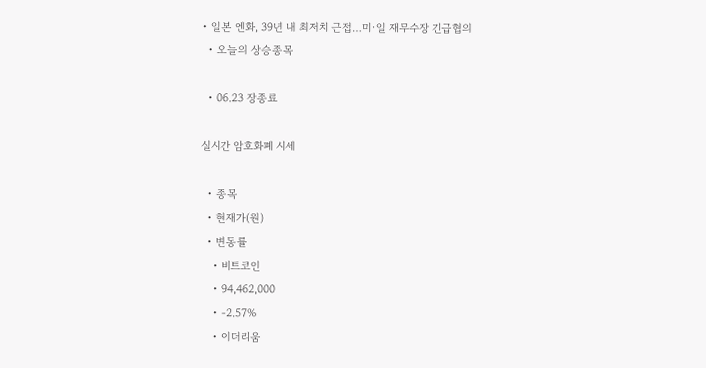• 일본 엔화, 39년 내 최저치 근접…미·일 재무수장 긴급협의
  • 오늘의 상승종목

  • 06.23 장종료

실시간 암호화폐 시세

  • 종목
  • 현재가(원)
  • 변동률
    • 비트코인
    • 94,462,000
    • -2.57%
    • 이더리움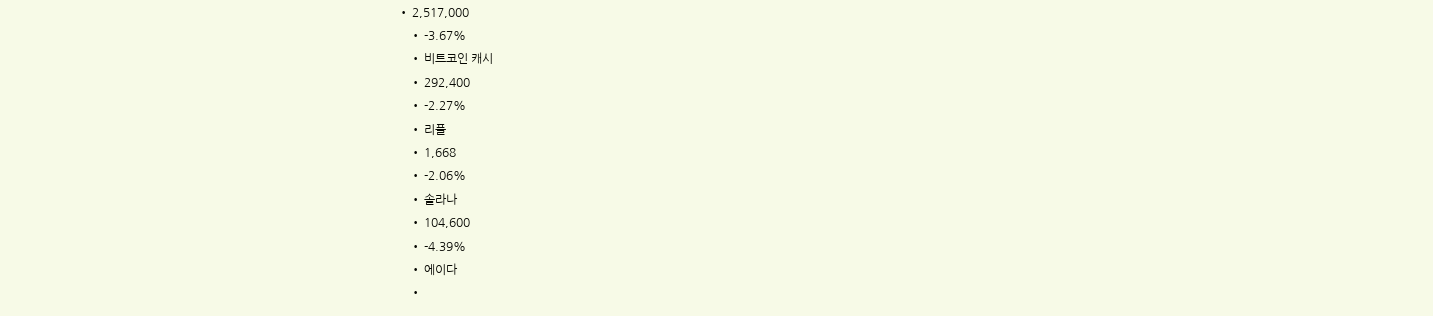• 2,517,000
    • -3.67%
    • 비트코인 캐시
    • 292,400
    • -2.27%
    • 리플
    • 1,668
    • -2.06%
    • 솔라나
    • 104,600
    • -4.39%
    • 에이다
    •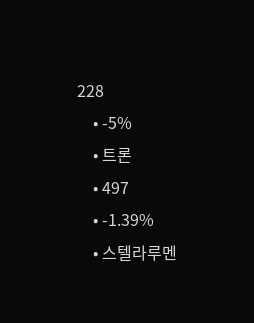228
    • -5%
    • 트론
    • 497
    • -1.39%
    • 스텔라루멘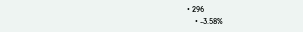• 296
    • -3.58%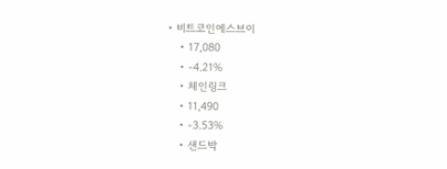• 비트코인에스브이
    • 17,080
    • -4.21%
    • 체인링크
    • 11,490
    • -3.53%
    • 샌드박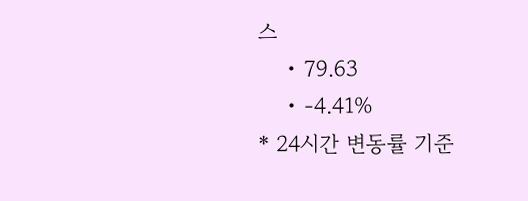스
    • 79.63
    • -4.41%
* 24시간 변동률 기준